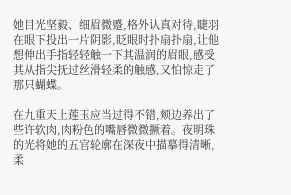她目光坚毅、细眉微蹙,格外认真对待,睫羽在眼下投出一片阴影,眨眼时扑扇扑扇,让他想伸出手指轻轻触一下其温润的眉眼,感受其从指尖抚过丝滑轻柔的触感,又怕惊走了那只蝴蝶。

在九重天上莲玉应当过得不错,颊边养出了些许软肉,肉粉色的嘴唇微微撅着。夜明珠的光将她的五官轮廓在深夜中描摹得清晰,柔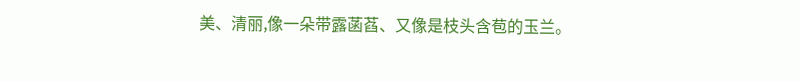美、清丽,像一朵带露菡萏、又像是枝头含苞的玉兰。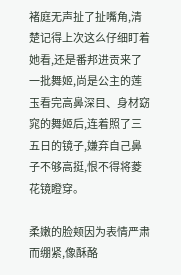褚庭无声扯了扯嘴角,清楚记得上次这么仔细盯着她看,还是番邦进贡来了一批舞姬,尚是公主的莲玉看完高鼻深目、身材窈窕的舞姬后,连着照了三五日的镜子,嫌弃自己鼻子不够高挺,恨不得将菱花镜瞪穿。

柔嫩的脸颊因为表情严肃而绷紧,像酥酪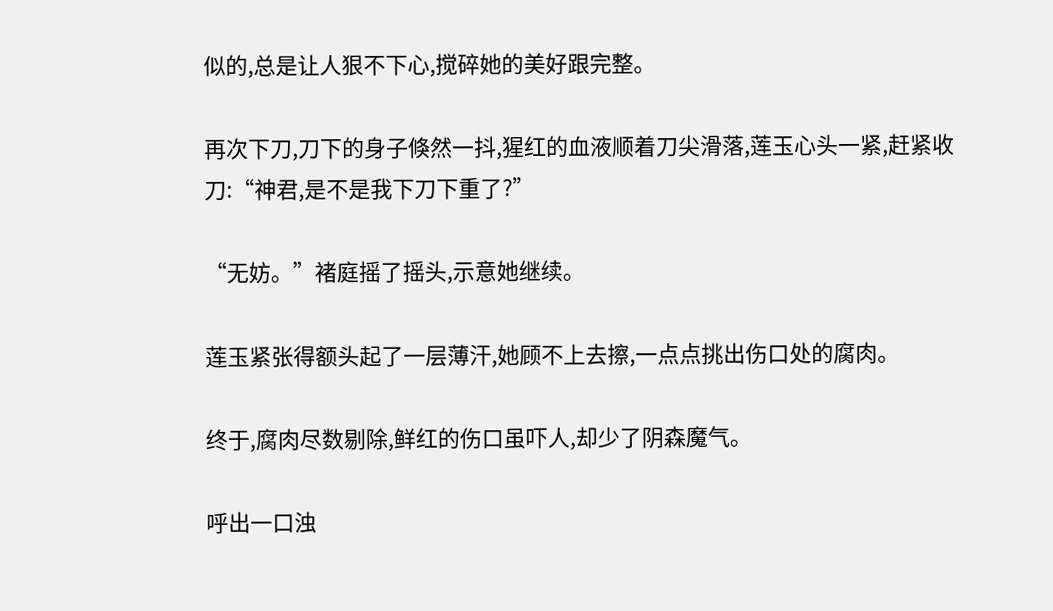似的,总是让人狠不下心,搅碎她的美好跟完整。

再次下刀,刀下的身子倏然一抖,猩红的血液顺着刀尖滑落,莲玉心头一紧,赶紧收刀:“神君,是不是我下刀下重了?”

“无妨。”褚庭摇了摇头,示意她继续。

莲玉紧张得额头起了一层薄汗,她顾不上去擦,一点点挑出伤口处的腐肉。

终于,腐肉尽数剔除,鲜红的伤口虽吓人,却少了阴森魔气。

呼出一口浊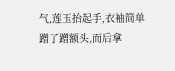气,莲玉抬起手,衣袖简单蹭了蹭额头,而后拿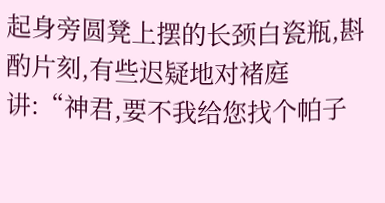起身旁圆凳上摆的长颈白瓷瓶,斟酌片刻,有些迟疑地对褚庭讲:“神君,要不我给您找个帕子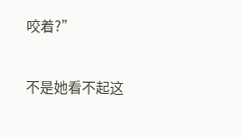咬着?”

不是她看不起这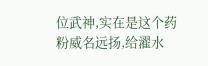位武神,实在是这个药粉威名远扬,给濯水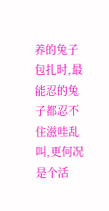养的兔子包扎时,最能忍的兔子都忍不住滋哇乱叫,更何况是个活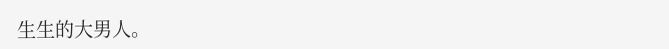生生的大男人。